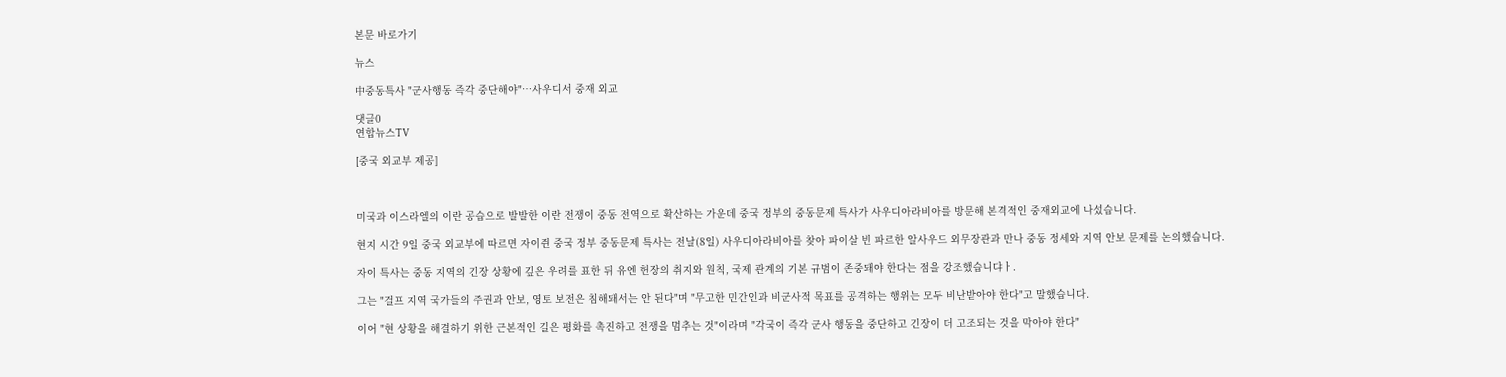본문 바로가기

뉴스

中중동특사 "군사행동 즉각 중단해야"…사우디서 중재 외교

댓글0
연합뉴스TV

[중국 외교부 제공]



미국과 이스라엘의 이란 공습으로 발발한 이란 전쟁이 중동 전역으로 확산하는 가운데 중국 정부의 중동문제 특사가 사우디아라비아를 방문해 본격적인 중재외교에 나섰습니다.

현지 시간 9일 중국 외교부에 따르면 자이쥔 중국 정부 중동문제 특사는 전날(8일) 사우디아라비아를 찾아 파이살 빈 파르한 알사우드 외무장관과 만나 중동 정세와 지역 안보 문제를 논의했습니다.

자이 특사는 중동 지역의 긴장 상황에 깊은 우려를 표한 뒤 유엔 헌장의 취지와 원칙, 국제 관계의 기본 규범이 존중돼야 한다는 점을 강조했습니댜ㅏ.

그는 "걸프 지역 국가들의 주권과 안보, 영토 보전은 침해돼서는 안 된다"며 "무고한 민간인과 비군사적 목표를 공격하는 행위는 모두 비난받아야 한다"고 말했습니다.

이어 "현 상황을 해결하기 위한 근본적인 길은 평화를 촉진하고 전쟁을 멈추는 것"이라며 "각국이 즉각 군사 행동을 중단하고 긴장이 더 고조되는 것을 막아야 한다"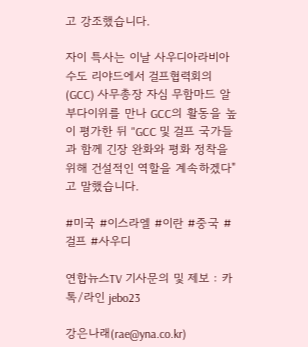고 강조했습니다.

자이 특사는 이날 사우디아라비아 수도 리야드에서 걸프협력회의(GCC) 사무총장 자심 무함마드 알부다이위를 만나 GCC의 활동을 높이 평가한 뒤 "GCC 및 걸프 국가들과 함께 긴장 완화와 평화 정착을 위해 건설적인 역할을 계속하겠다"고 말했습니다.

#미국 #이스라엘 #이란 #중국 #걸프 #사우디

연합뉴스TV 기사문의 및 제보 : 카톡/라인 jebo23

강은나래(rae@yna.co.kr)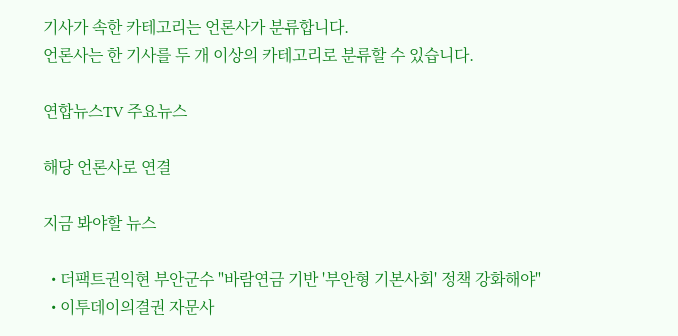기사가 속한 카테고리는 언론사가 분류합니다.
언론사는 한 기사를 두 개 이상의 카테고리로 분류할 수 있습니다.

연합뉴스TV 주요뉴스

해당 언론사로 연결

지금 봐야할 뉴스

  • 더팩트권익현 부안군수 "바람연금 기반 '부안형 기본사회' 정책 강화해야"
  • 이투데이의결권 자문사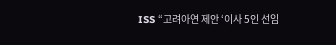ISS “고려아연 제안 ‘이사 5인 선임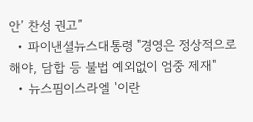안’ 찬성 권고”
  • 파이낸셜뉴스대통령 "경영은 정상적으로 해야, 담합 등 불법 예외없이 엄중 제재"
  • 뉴스핌이스라엘 '이란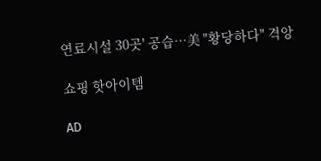연료시설 30곳' 공습…美 "황당하다" 격앙

쇼핑 핫아이템

AD